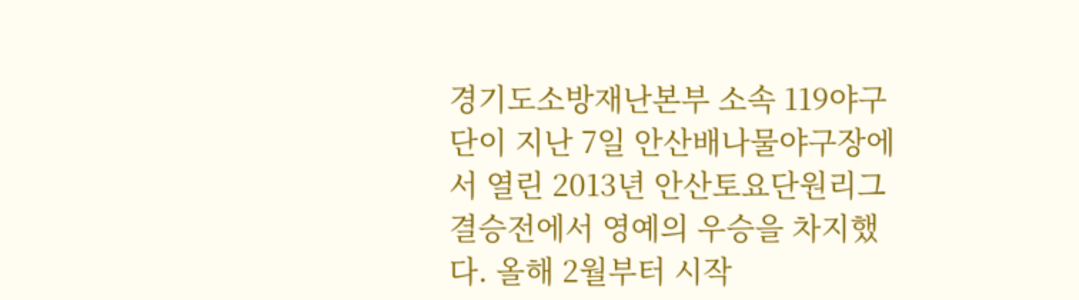경기도소방재난본부 소속 119야구단이 지난 7일 안산배나물야구장에서 열린 2013년 안산토요단원리그 결승전에서 영예의 우승을 차지했다. 올해 2월부터 시작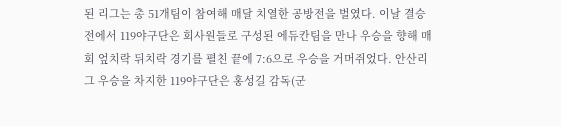된 리그는 총 51개팀이 참여해 매달 치열한 공방전을 벌였다. 이날 결승전에서 119야구단은 회사원들로 구성된 에듀칸팀을 만나 우승을 향해 매회 엎치락 뒤치락 경기를 펼친 끝에 7:6으로 우승을 거머쥐었다. 안산리그 우승을 차지한 119야구단은 홍성길 감독(군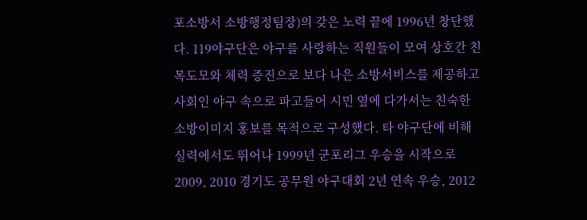포소방서 소방행정팀장)의 갖은 노력 끝에 1996년 창단했다. 119야구단은 야구를 사랑하는 직원들이 모여 상호간 친목도모와 체력 증진으로 보다 나은 소방서비스를 제공하고 사회인 야구 속으로 파고들어 시민 옆에 다가서는 친숙한 소방이미지 홍보를 목적으로 구성했다. 타 야구단에 비해 실력에서도 뛰어나 1999년 군포리그 우승을 시작으로 2009, 2010 경기도 공무원 야구대회 2년 연속 우승, 2012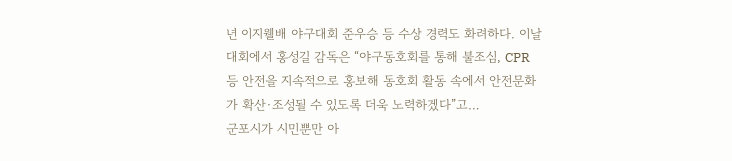년 이지웰배 야구대회 준우승 등 수상 경력도 화려하다. 이날 대회에서 홍성길 감독은 “야구동호회를 통해 불조심, CPR 등 안전을 지속적으로 홍보해 동호회 활동 속에서 안전문화가 확산·조성될 수 있도록 더욱 노력하겠다”고…
군포시가 시민뿐만 아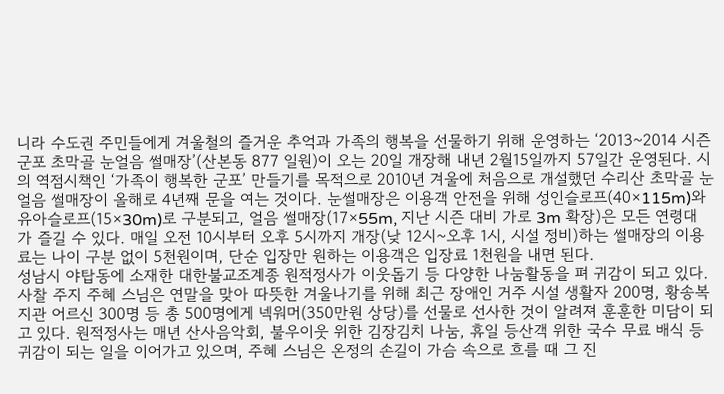니라 수도권 주민들에게 겨울철의 즐거운 추억과 가족의 행복을 선물하기 위해 운영하는 ‘2013~2014 시즌 군포 초막골 눈얼음 썰매장’(산본동 877 일원)이 오는 20일 개장해 내년 2월15일까지 57일간 운영된다. 시의 역점시책인 ‘가족이 행복한 군포’ 만들기를 목적으로 2010년 겨울에 처음으로 개설했던 수리산 초막골 눈얼음 썰매장이 올해로 4년째 문을 여는 것이다. 눈썰매장은 이용객 안전을 위해 성인슬로프(40×115m)와 유아슬로프(15×30m)로 구분되고, 얼음 썰매장(17×55m, 지난 시즌 대비 가로 3m 확장)은 모든 연령대가 즐길 수 있다. 매일 오전 10시부터 오후 5시까지 개장(낮 12시~오후 1시, 시설 정비)하는 썰매장의 이용료는 나이 구분 없이 5천원이며, 단순 입장만 원하는 이용객은 입장료 1천원을 내면 된다.
성남시 야탑동에 소재한 대한불교조계종 원적정사가 이웃돕기 등 다양한 나눔활동을 펴 귀감이 되고 있다. 사찰 주지 주혜 스님은 연말을 맞아 따뜻한 겨울나기를 위해 최근 장애인 거주 시설 생활자 200명, 황송복지관 어르신 300명 등 총 500명에게 넥워머(350만원 상당)를 선물로 선사한 것이 알려져 훈훈한 미담이 되고 있다. 원적정사는 매년 산사음악회, 불우이웃 위한 김장김치 나눔, 휴일 등산객 위한 국수 무료 배식 등 귀감이 되는 일을 이어가고 있으며, 주혜 스님은 온정의 손길이 가슴 속으로 흐를 때 그 진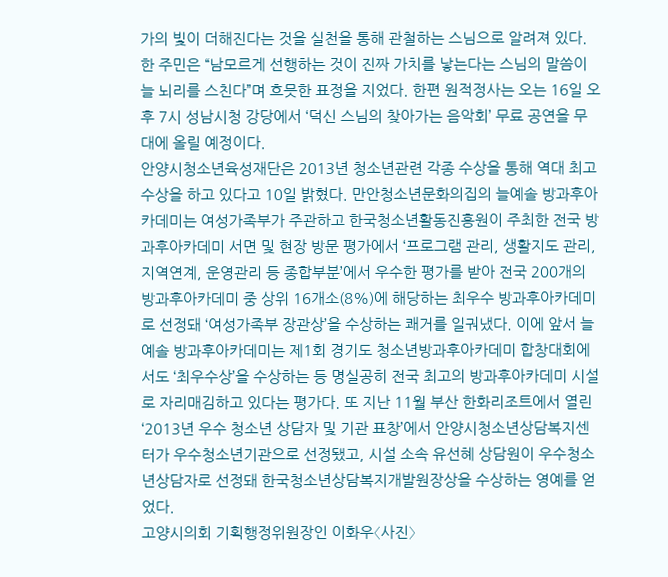가의 빛이 더해진다는 것을 실천을 통해 관철하는 스님으로 알려져 있다. 한 주민은 “남모르게 선행하는 것이 진짜 가치를 낳는다는 스님의 말씀이 늘 뇌리를 스친다”며 흐믓한 표정을 지었다. 한편 원적정사는 오는 16일 오후 7시 성남시청 강당에서 ‘덕신 스님의 찾아가는 음악회’ 무료 공연을 무대에 올릴 예정이다.
안양시청소년육성재단은 2013년 청소년관련 각종 수상을 통해 역대 최고 수상을 하고 있다고 10일 밝혔다. 만안청소년문화의집의 늘예솔 방과후아카데미는 여성가족부가 주관하고 한국청소년활동진흥원이 주최한 전국 방과후아카데미 서면 및 현장 방문 평가에서 ‘프로그램 관리, 생활지도 관리, 지역연계, 운영관리 등 종합부분’에서 우수한 평가를 받아 전국 200개의 방과후아카데미 중 상위 16개소(8%)에 해당하는 최우수 방과후아카데미로 선정돼 ‘여성가족부 장관상’을 수상하는 쾌거를 일궈냈다. 이에 앞서 늘예솔 방과후아카데미는 제1회 경기도 청소년방과후아카데미 합창대회에서도 ‘최우수상’을 수상하는 등 명실공히 전국 최고의 방과후아카데미 시설로 자리매김하고 있다는 평가다. 또 지난 11월 부산 한화리조트에서 열린 ‘2013년 우수 청소년 상담자 및 기관 표창’에서 안양시청소년상담복지센터가 우수청소년기관으로 선정됐고, 시설 소속 유선혜 상담원이 우수청소년상담자로 선정돼 한국청소년상담복지개발원장상을 수상하는 영예를 얻었다.
고양시의회 기획행정위원장인 이화우〈사진〉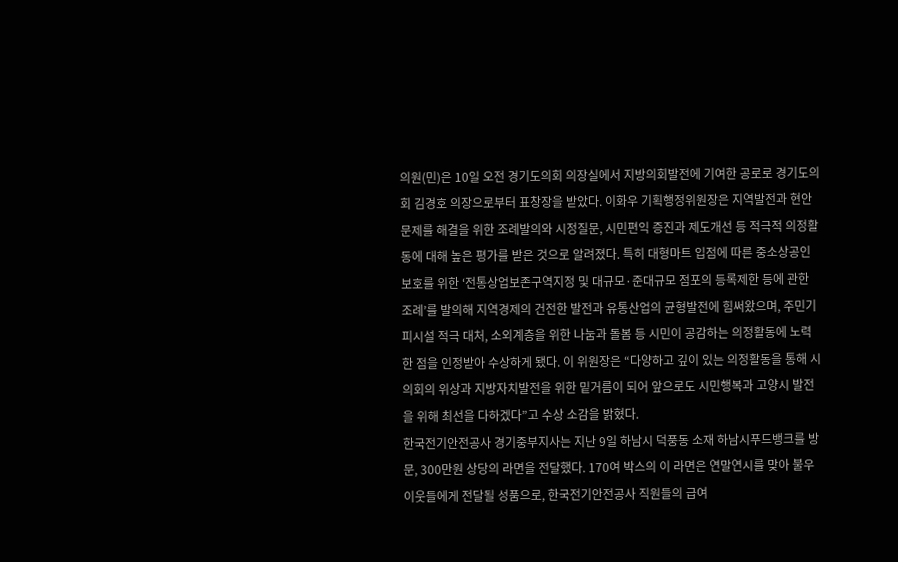의원(민)은 10일 오전 경기도의회 의장실에서 지방의회발전에 기여한 공로로 경기도의회 김경호 의장으로부터 표창장을 받았다. 이화우 기획행정위원장은 지역발전과 현안문제를 해결을 위한 조례발의와 시정질문, 시민편익 증진과 제도개선 등 적극적 의정활동에 대해 높은 평가를 받은 것으로 알려졌다. 특히 대형마트 입점에 따른 중소상공인 보호를 위한 ‘전통상업보존구역지정 및 대규모·준대규모 점포의 등록제한 등에 관한 조례’를 발의해 지역경제의 건전한 발전과 유통산업의 균형발전에 힘써왔으며, 주민기피시설 적극 대처, 소외계층을 위한 나눔과 돌봄 등 시민이 공감하는 의정활동에 노력한 점을 인정받아 수상하게 됐다. 이 위원장은 “다양하고 깊이 있는 의정활동을 통해 시의회의 위상과 지방자치발전을 위한 밑거름이 되어 앞으로도 시민행복과 고양시 발전을 위해 최선을 다하겠다”고 수상 소감을 밝혔다.
한국전기안전공사 경기중부지사는 지난 9일 하남시 덕풍동 소재 하남시푸드뱅크를 방문, 300만원 상당의 라면을 전달했다. 170여 박스의 이 라면은 연말연시를 맞아 불우이웃들에게 전달될 성품으로, 한국전기안전공사 직원들의 급여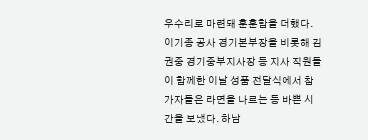우수리로 마련돼 훈훈함을 더했다. 이기종 공사 경기본부장을 비롯해 김권중 경기중부지사장 등 지사 직원들이 함께한 이날 성품 전달식에서 참가자들은 라면을 나르는 등 바쁜 시간을 보냈다. 하남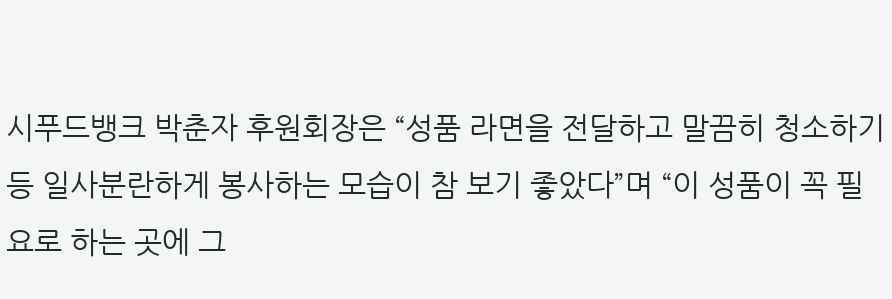시푸드뱅크 박춘자 후원회장은 “성품 라면을 전달하고 말끔히 청소하기 등 일사분란하게 봉사하는 모습이 참 보기 좋았다”며 “이 성품이 꼭 필요로 하는 곳에 그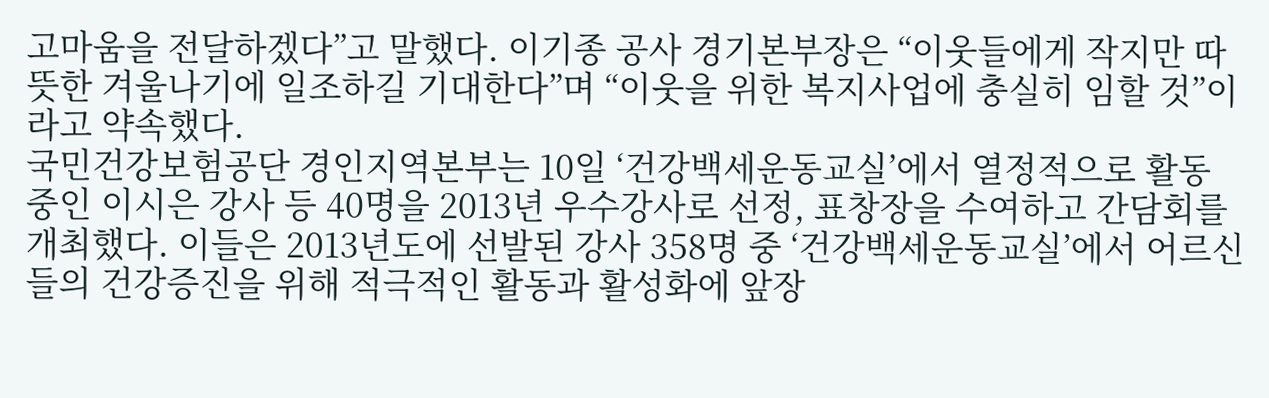고마움을 전달하겠다”고 말했다. 이기종 공사 경기본부장은 “이웃들에게 작지만 따뜻한 겨울나기에 일조하길 기대한다”며 “이웃을 위한 복지사업에 충실히 임할 것”이라고 약속했다.
국민건강보험공단 경인지역본부는 10일 ‘건강백세운동교실’에서 열정적으로 활동 중인 이시은 강사 등 40명을 2013년 우수강사로 선정, 표창장을 수여하고 간담회를 개최했다. 이들은 2013년도에 선발된 강사 358명 중 ‘건강백세운동교실’에서 어르신들의 건강증진을 위해 적극적인 활동과 활성화에 앞장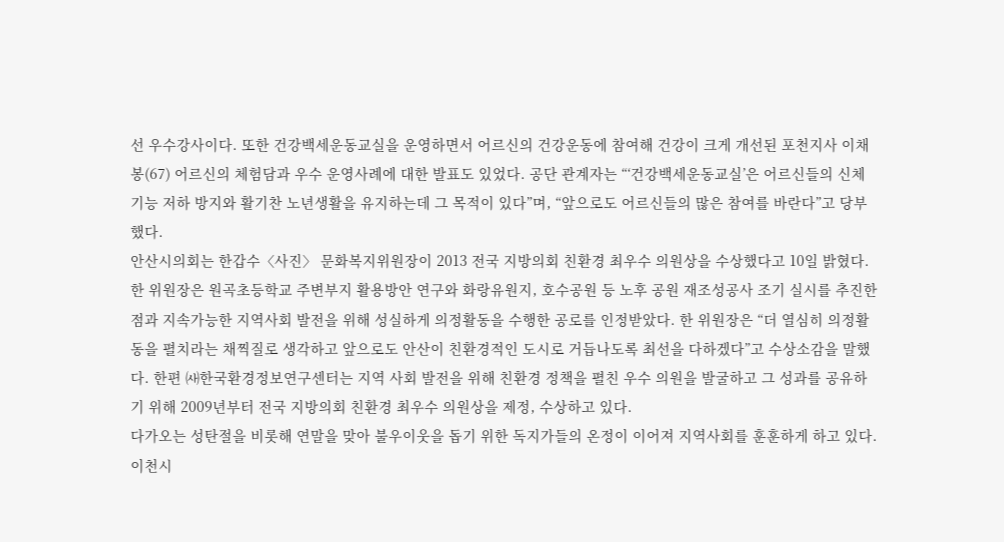선 우수강사이다. 또한 건강백세운동교실을 운영하면서 어르신의 건강운동에 참여해 건강이 크게 개선된 포천지사 이채봉(67) 어르신의 체험담과 우수 운영사례에 대한 발표도 있었다. 공단 관계자는 “‘건강백세운동교실’은 어르신들의 신체기능 저하 방지와 활기찬 노년생활을 유지하는데 그 목적이 있다”며, “앞으로도 어르신들의 많은 참여를 바란다”고 당부했다.
안산시의회는 한갑수〈사진〉 문화복지위원장이 2013 전국 지방의회 친환경 최우수 의원상을 수상했다고 10일 밝혔다. 한 위원장은 원곡초등학교 주변부지 활용방안 연구와 화랑유원지, 호수공원 등 노후 공원 재조성공사 조기 실시를 추진한 점과 지속가능한 지역사회 발전을 위해 성실하게 의정활동을 수행한 공로를 인정받았다. 한 위원장은 “더 열심히 의정활동을 펼치라는 채찍질로 생각하고 앞으로도 안산이 친환경적인 도시로 거듭나도록 최선을 다하겠다”고 수상소감을 말했다. 한편 ㈔한국환경정보연구센터는 지역 사회 발전을 위해 친환경 정책을 펼친 우수 의원을 발굴하고 그 성과를 공유하기 위해 2009년부터 전국 지방의회 친환경 최우수 의원상을 제정, 수상하고 있다.
다가오는 성탄절을 비롯해 연말을 맞아 불우이웃을 돕기 위한 독지가들의 온정이 이어져 지역사회를 훈훈하게 하고 있다. 이천시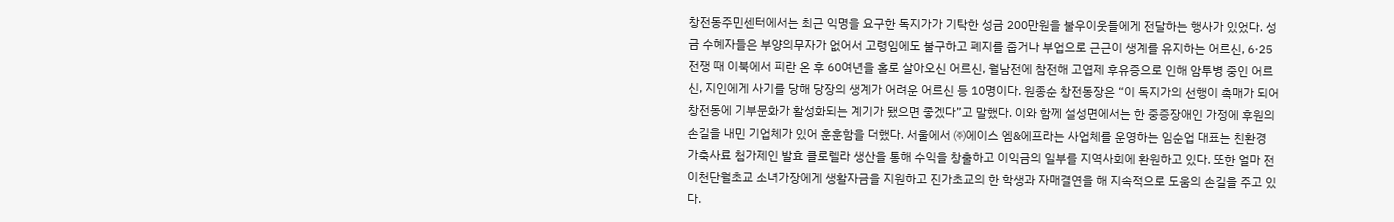창전동주민센터에서는 최근 익명을 요구한 독지가가 기탁한 성금 200만원을 불우이웃들에게 전달하는 행사가 있었다. 성금 수혜자들은 부양의무자가 없어서 고령임에도 불구하고 폐지를 줍거나 부업으로 근근이 생계를 유지하는 어르신, 6·25전쟁 때 이북에서 피란 온 후 60여년을 홀로 살아오신 어르신, 월남전에 참전해 고엽제 후유증으로 인해 암투병 중인 어르신, 지인에게 사기를 당해 당장의 생계가 어려운 어르신 등 10명이다. 원종순 창전동장은 “이 독지가의 선행이 촉매가 되어 창전동에 기부문화가 활성화되는 계기가 됐으면 좋겠다”고 말했다. 이와 함께 설성면에서는 한 중증장애인 가정에 후원의 손길을 내민 기업체가 있어 훈훈함을 더했다. 서울에서 ㈜에이스 엠&에프라는 사업체를 운영하는 임순업 대표는 친환경 가축사료 첨가제인 발효 클로렐라 생산을 통해 수익을 창출하고 이익금의 일부를 지역사회에 환원하고 있다. 또한 얼마 전 이천단월초교 소녀가장에게 생활자금을 지원하고 진가초교의 한 학생과 자매결연을 해 지속적으로 도움의 손길을 주고 있다.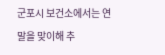군포시 보건소에서는 연말을 맞이해 추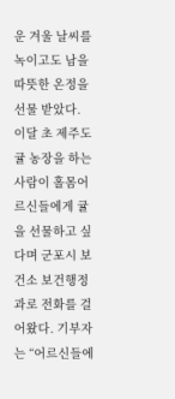운 겨울 날씨를 녹이고도 남을 따뜻한 온정을 선물 받았다. 이달 초 제주도 귤 농장을 하는 사람이 홀몸어르신들에게 귤을 선물하고 싶다며 군포시 보건소 보건행정과로 전화를 걸어왔다. 기부자는 “어르신들에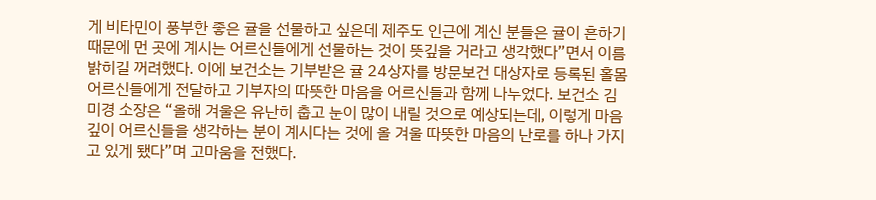게 비타민이 풍부한 좋은 귤을 선물하고 싶은데 제주도 인근에 계신 분들은 귤이 흔하기 때문에 먼 곳에 계시는 어르신들에게 선물하는 것이 뜻깊을 거라고 생각했다”면서 이름 밝히길 꺼려했다. 이에 보건소는 기부받은 귤 24상자를 방문보건 대상자로 등록된 홀몸어르신들에게 전달하고 기부자의 따뜻한 마음을 어르신들과 함께 나누었다. 보건소 김미경 소장은 “올해 겨울은 유난히 춥고 눈이 많이 내릴 것으로 예상되는데, 이렇게 마음 깊이 어르신들을 생각하는 분이 계시다는 것에 올 겨울 따뜻한 마음의 난로를 하나 가지고 있게 됐다”며 고마움을 전했다.